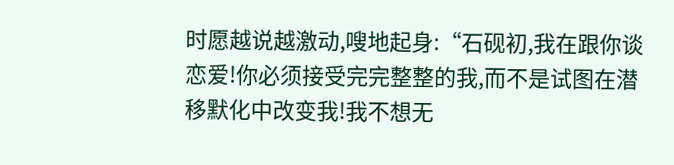时愿越说越激动,嗖地起身:“石砚初,我在跟你谈恋爱!你必须接受完完整整的我,而不是试图在潜移默化中改变我!我不想无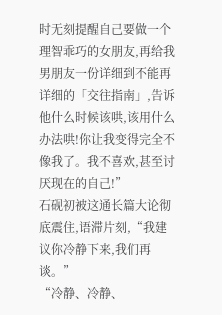时无刻提醒自己要做一个理智乖巧的女朋友,再给我男朋友一份详细到不能再详细的「交往指南」,告诉他什么时候该哄,该用什么办法哄!你让我变得完全不像我了。我不喜欢,甚至讨厌现在的自己!”
石砚初被这通长篇大论彻底震住,语滞片刻,“我建议你冷静下来,我们再谈。”
“冷静、冷静、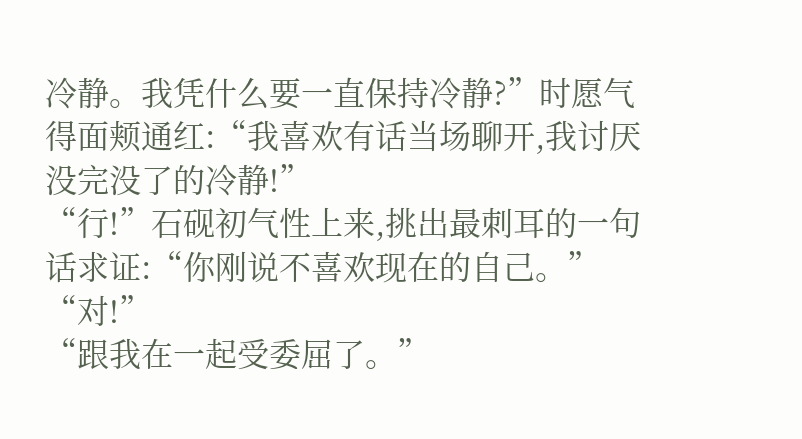冷静。我凭什么要一直保持冷静?”时愿气得面颊通红:“我喜欢有话当场聊开,我讨厌没完没了的冷静!”
“行!”石砚初气性上来,挑出最刺耳的一句话求证:“你刚说不喜欢现在的自己。”
“对!”
“跟我在一起受委屈了。”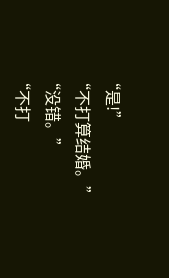“是!”
“不打算结婚。”
“没错。”
“不打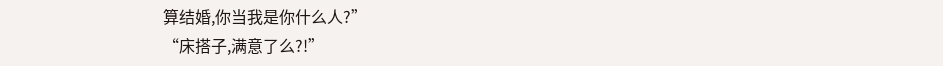算结婚,你当我是你什么人?”
“床搭子,满意了么?!”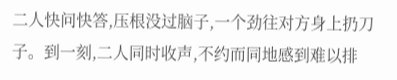二人快问快答,压根没过脑子,一个劲往对方身上扔刀子。到一刻,二人同时收声,不约而同地感到难以排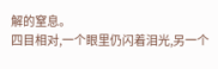解的窒息。
四目相对,一个眼里仍闪着泪光,另一个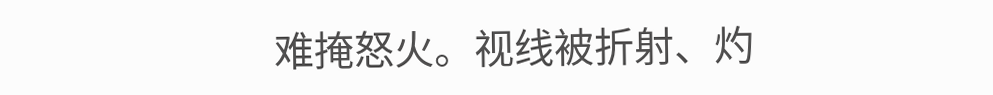难掩怒火。视线被折射、灼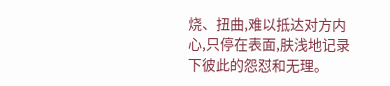烧、扭曲,难以抵达对方内心,只停在表面,肤浅地记录下彼此的怨怼和无理。